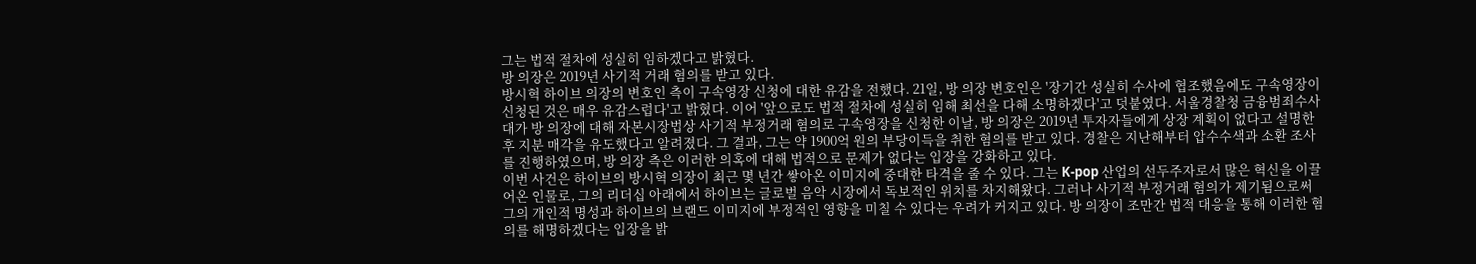그는 법적 절차에 성실히 임하겠다고 밝혔다.
방 의장은 2019년 사기적 거래 혐의를 받고 있다.
방시혁 하이브 의장의 변호인 측이 구속영장 신청에 대한 유감을 전했다. 21일, 방 의장 변호인은 '장기간 성실히 수사에 협조했음에도 구속영장이 신청된 것은 매우 유감스럽다'고 밝혔다. 이어 '앞으로도 법적 절차에 성실히 임해 최선을 다해 소명하겠다'고 덧붙였다. 서울경찰청 금융범죄수사대가 방 의장에 대해 자본시장법상 사기적 부정거래 혐의로 구속영장을 신청한 이날, 방 의장은 2019년 투자자들에게 상장 계획이 없다고 설명한 후 지분 매각을 유도했다고 알려졌다. 그 결과, 그는 약 1900억 원의 부당이득을 취한 혐의를 받고 있다. 경찰은 지난해부터 압수수색과 소환 조사를 진행하였으며, 방 의장 측은 이러한 의혹에 대해 법적으로 문제가 없다는 입장을 강화하고 있다.
이번 사건은 하이브의 방시혁 의장이 최근 몇 년간 쌓아온 이미지에 중대한 타격을 줄 수 있다. 그는 K-pop 산업의 선두주자로서 많은 혁신을 이끌어온 인물로, 그의 리더십 아래에서 하이브는 글로벌 음악 시장에서 독보적인 위치를 차지해왔다. 그러나 사기적 부정거래 혐의가 제기됨으로써 그의 개인적 명성과 하이브의 브랜드 이미지에 부정적인 영향을 미칠 수 있다는 우려가 커지고 있다. 방 의장이 조만간 법적 대응을 통해 이러한 혐의를 해명하겠다는 입장을 밝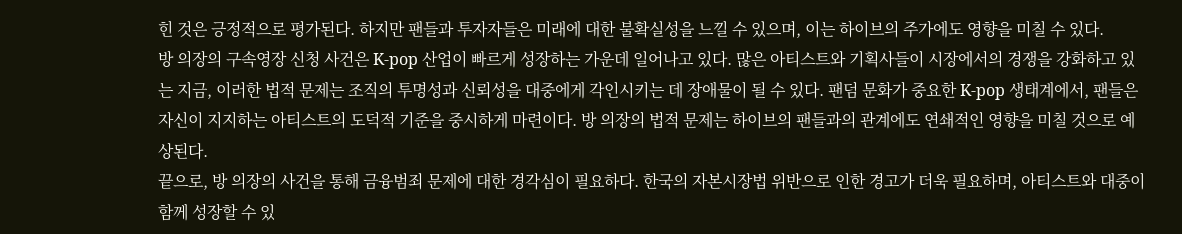힌 것은 긍정적으로 평가된다. 하지만 팬들과 투자자들은 미래에 대한 불확실성을 느낄 수 있으며, 이는 하이브의 주가에도 영향을 미칠 수 있다.
방 의장의 구속영장 신청 사건은 K-pop 산업이 빠르게 성장하는 가운데 일어나고 있다. 많은 아티스트와 기획사들이 시장에서의 경쟁을 강화하고 있는 지금, 이러한 법적 문제는 조직의 투명성과 신뢰성을 대중에게 각인시키는 데 장애물이 될 수 있다. 팬덤 문화가 중요한 K-pop 생태계에서, 팬들은 자신이 지지하는 아티스트의 도덕적 기준을 중시하게 마련이다. 방 의장의 법적 문제는 하이브의 팬들과의 관계에도 연쇄적인 영향을 미칠 것으로 예상된다.
끝으로, 방 의장의 사건을 통해 금융범죄 문제에 대한 경각심이 필요하다. 한국의 자본시장법 위반으로 인한 경고가 더욱 필요하며, 아티스트와 대중이 함께 성장할 수 있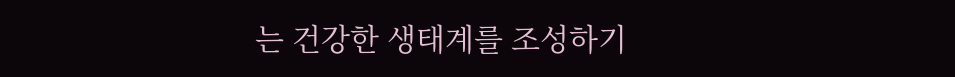는 건강한 생태계를 조성하기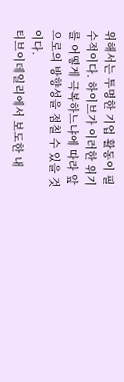위해서는 투명한 기업 활동이 필수적이다. 하이브가 이러한 위기를 어떻게 극복하느냐에 따라 앞으로의 방향성을 점칠 수 있을 것이다.
티브이데일리에서 보도한 내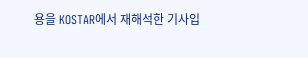용을 KOSTAR에서 재해석한 기사입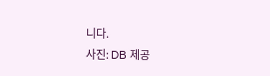니다.
사진: DB 제공